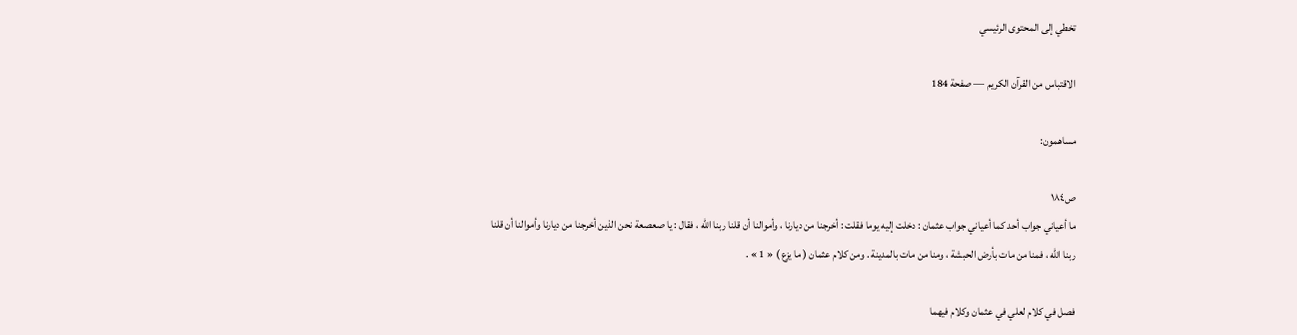تخطي إلى المحتوى الرئيسي

الاقتباس من القرآن الكريم — صفحة 184

مساهمون:

ص١٨٤
ما أعياني جواب أحد كما أعياني جواب عثمان : دخلت إليه يوما فقلت : أخرجنا من ديارنا ، وأموالنا أن قلنا ربنا اللّه ، فقال : يا صعصعة نحن الذين أخرجنا من ديارنا وأموالنا أن قلنا ربنا اللّه ، فمنا من مات بأرض الحبشة ، ومنا من مات بالمدينة . ومن كلام عثمان ( ما يزع ) « 1 » .

فصل في كلام لعلي في عثمان وكلام فيهما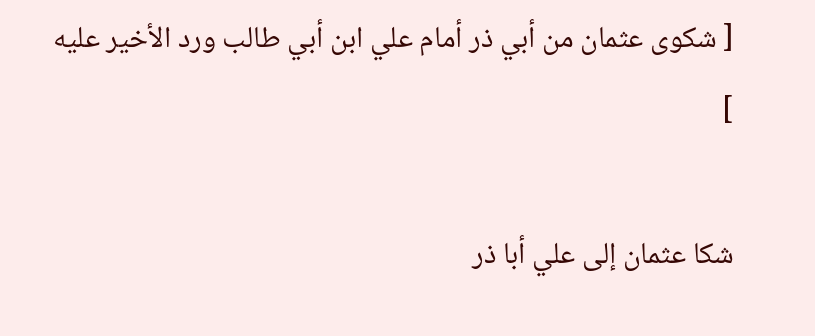[ شكوى عثمان من أبي ذر أمام علي ابن أبي طالب ورد الأخير عليه ]

شكا عثمان إلى علي أبا ذر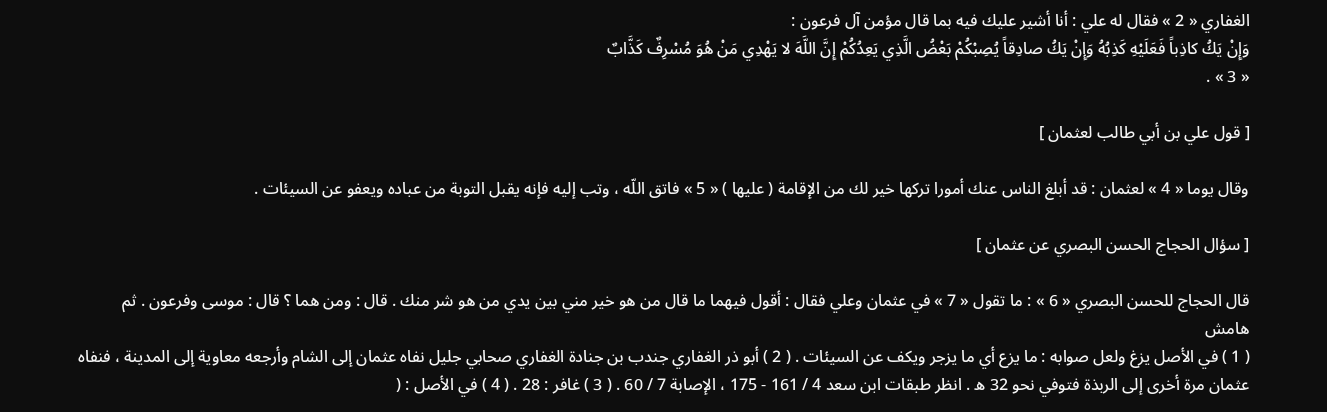الغفاري « 2 » فقال له علي : أنا أشير عليك فيه بما قال مؤمن آل فرعون :
وَإِنْ يَكُ كاذِباً فَعَلَيْهِ كَذِبُهُ وَإِنْ يَكُ صادِقاً يُصِبْكُمْ بَعْضُ الَّذِي يَعِدُكُمْ إِنَّ اللَّهَ لا يَهْدِي مَنْ هُوَ مُسْرِفٌ كَذَّابٌ
« 3 » .

[ قول علي بن أبي طالب لعثمان ]

وقال يوما « 4 » لعثمان : قد أبلغ الناس عنك أمورا تركها خير لك من الإقامة ( عليها ) « 5 » فاتق اللّه ، وتب إليه فإنه يقبل التوبة من عباده ويعفو عن السيئات .

[ سؤال الحجاج الحسن البصري عن عثمان ]

قال الحجاج للحسن البصري « 6 » : ما تقول « 7 » في عثمان وعلي فقال : أقول فيهما ما قال من هو خير مني بين يدي من هو شر منك . قال : ومن هما ؟ قال : موسى وفرعون . ثم
هامش
( 1 ) في الأصل يزغ ولعل صوابه : ما يزع أي ما يزجر ويكف عن السيئات . ( 2 ) أبو ذر الغفاري جندب بن جنادة الغفاري صحابي جليل نفاه عثمان إلى الشام وأرجعه معاوية إلى المدينة ، فنفاه عثمان مرة أخرى إلى الربذة فتوفي نحو 32 ه . انظر طبقات ابن سعد 4 / 161 - 175 ، الإصابة 7 / 60 . ( 3 ) غافر : 28 . ( 4 ) في الأصل : (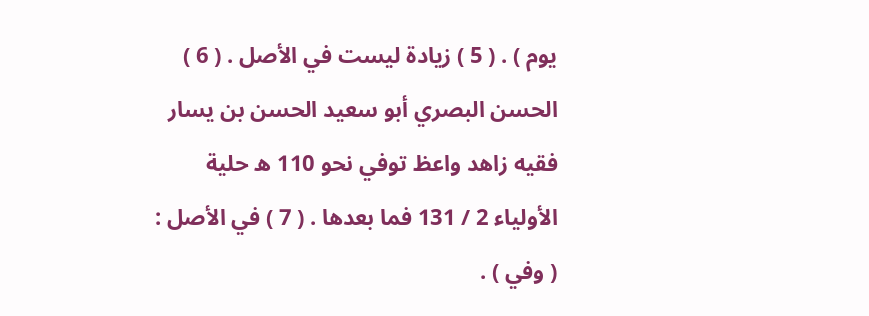يوم ) . ( 5 ) زيادة ليست في الأصل . ( 6 ) الحسن البصري أبو سعيد الحسن بن يسار فقيه زاهد واعظ توفي نحو 110 ه حلية الأولياء 2 / 131 فما بعدها . ( 7 ) في الأصل : ( وفي ) .